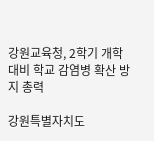강원교육청, 2학기 개학 대비 학교 감염병 확산 방지 총력

강원특별자치도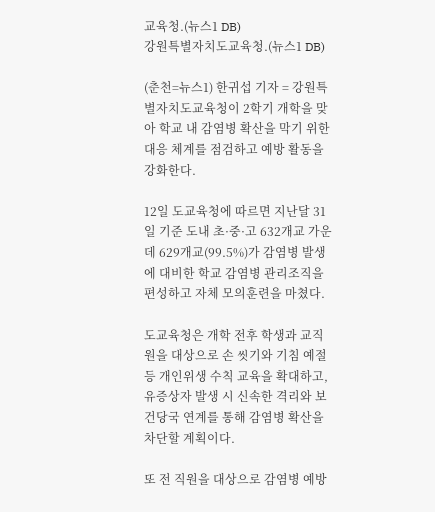교육청.(뉴스1 DB)
강원특별자치도교육청.(뉴스1 DB)

(춘천=뉴스1) 한귀섭 기자 = 강원특별자치도교육청이 2학기 개학을 맞아 학교 내 감염병 확산을 막기 위한 대응 체계를 점검하고 예방 활동을 강화한다.

12일 도교육청에 따르면 지난달 31일 기준 도내 초·중·고 632개교 가운데 629개교(99.5%)가 감염병 발생에 대비한 학교 감염병 관리조직을 편성하고 자체 모의훈련을 마쳤다.

도교육청은 개학 전후 학생과 교직원을 대상으로 손 씻기와 기침 예절 등 개인위생 수칙 교육을 확대하고, 유증상자 발생 시 신속한 격리와 보건당국 연계를 통해 감염병 확산을 차단할 계획이다.

또 전 직원을 대상으로 감염병 예방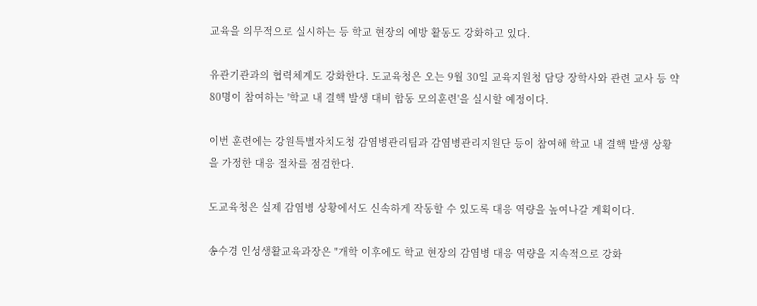교육을 의무적으로 실시하는 등 학교 현장의 예방 활동도 강화하고 있다.

유관기관과의 협력체계도 강화한다. 도교육청은 오는 9월 30일 교육지원청 담당 장학사와 관련 교사 등 약 80명이 참여하는 '학교 내 결핵 발생 대비 합동 모의훈련'을 실시할 예정이다.

이번 훈련에는 강원특별자치도청 감염병관리팀과 감염병관리지원단 등이 참여해 학교 내 결핵 발생 상황을 가정한 대응 절차를 점검한다.

도교육청은 실제 감염병 상황에서도 신속하게 작동할 수 있도록 대응 역량을 높여나갈 계획이다.

송수경 인성생활교육과장은 "개학 이후에도 학교 현장의 감염병 대응 역량을 지속적으로 강화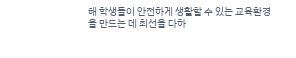해 학생들이 안전하게 생활할 수 있는 교육환경을 만드는 데 최선을 다하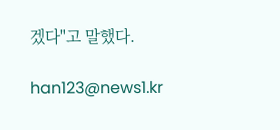겠다"고 말했다.

han123@news1.kr